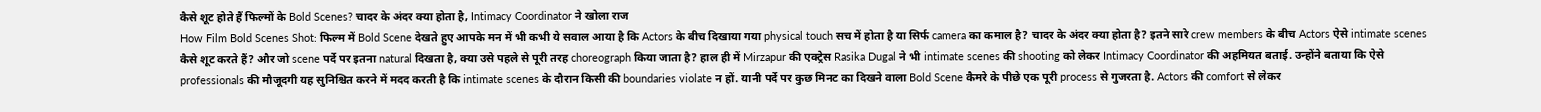कैसे शूट होते हैं फिल्मों के Bold Scenes? चादर के अंदर क्या होता है, Intimacy Coordinator ने खोला राज
How Film Bold Scenes Shot: फिल्म में Bold Scene देखते हुए आपके मन में भी कभी ये सवाल आया है कि Actors के बीच दिखाया गया physical touch सच में होता है या सिर्फ camera का कमाल है? चादर के अंदर क्या होता है? इतने सारे crew members के बीच Actors ऐसे intimate scenes कैसे शूट करते हैं? और जो scene पर्दे पर इतना natural दिखता है, क्या उसे पहले से पूरी तरह choreograph किया जाता है? हाल ही में Mirzapur की एक्ट्रेस Rasika Dugal ने भी intimate scenes की shooting को लेकर Intimacy Coordinator की अहमियत बताई. उन्होंने बताया कि ऐसे professionals की मौजूदगी यह सुनिश्चित करने में मदद करती है कि intimate scenes के दौरान किसी की boundaries violate न हों. यानी पर्दे पर कुछ मिनट का दिखने वाला Bold Scene कैमरे के पीछे एक पूरी process से गुजरता है. Actors की comfort से लेकर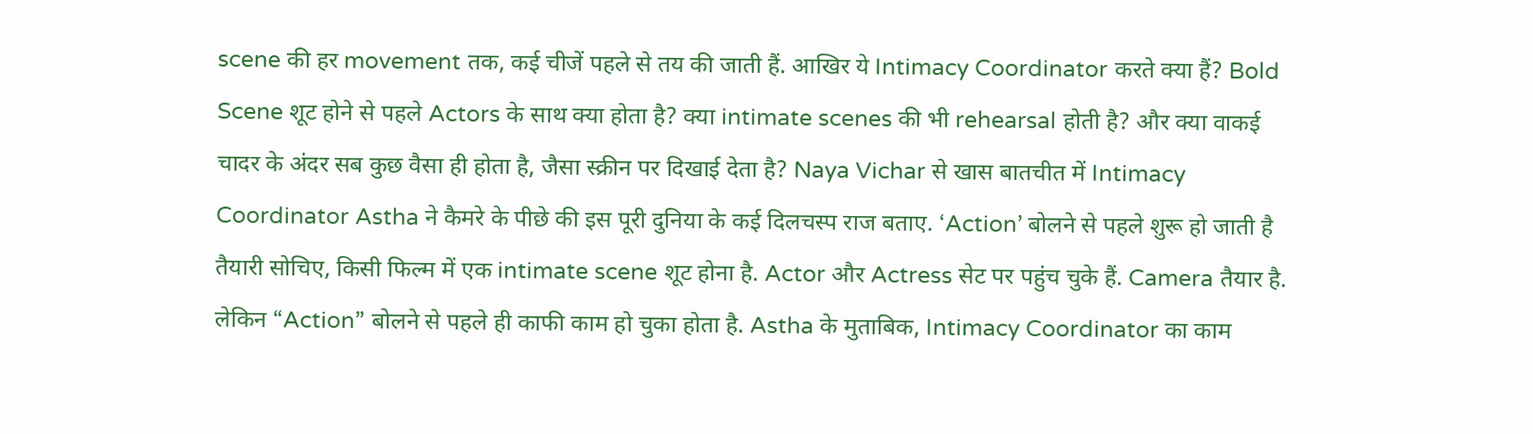scene की हर movement तक, कई चीजें पहले से तय की जाती हैं. आखिर ये Intimacy Coordinator करते क्या हैं? Bold Scene शूट होने से पहले Actors के साथ क्या होता है? क्या intimate scenes की भी rehearsal होती है? और क्या वाकई चादर के अंदर सब कुछ वैसा ही होता है, जैसा स्क्रीन पर दिखाई देता है? Naya Vichar से खास बातचीत में Intimacy Coordinator Astha ने कैमरे के पीछे की इस पूरी दुनिया के कई दिलचस्प राज बताए. ‘Action’ बोलने से पहले शुरू हो जाती है तैयारी सोचिए, किसी फिल्म में एक intimate scene शूट होना है. Actor और Actress सेट पर पहुंच चुके हैं. Camera तैयार है. लेकिन “Action” बोलने से पहले ही काफी काम हो चुका होता है. Astha के मुताबिक, Intimacy Coordinator का काम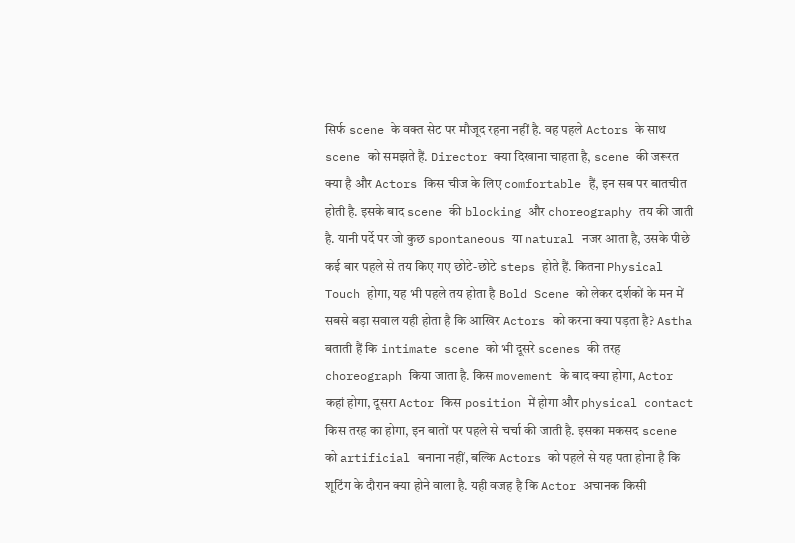सिर्फ scene के वक्त सेट पर मौजूद रहना नहीं है. वह पहले Actors के साथ scene को समझते हैं. Director क्या दिखाना चाहता है, scene की जरूरत क्या है और Actors किस चीज के लिए comfortable हैं, इन सब पर बातचीत होती है. इसके बाद scene की blocking और choreography तय की जाती है. यानी पर्दे पर जो कुछ spontaneous या natural नजर आता है, उसके पीछे कई बार पहले से तय किए गए छोटे-छोटे steps होते हैं. कितना Physical Touch होगा, यह भी पहले तय होता है Bold Scene को लेकर दर्शकों के मन में सबसे बड़ा सवाल यही होता है कि आखिर Actors को करना क्या पड़ता है? Astha बताती हैं कि intimate scene को भी दूसरे scenes की तरह choreograph किया जाता है. किस movement के बाद क्या होगा, Actor कहां होगा, दूसरा Actor किस position में होगा और physical contact किस तरह का होगा, इन बातों पर पहले से चर्चा की जाती है. इसका मकसद scene को artificial बनाना नहीं, बल्कि Actors को पहले से यह पता होना है कि शूटिंग के दौरान क्या होने वाला है. यही वजह है कि Actor अचानक किसी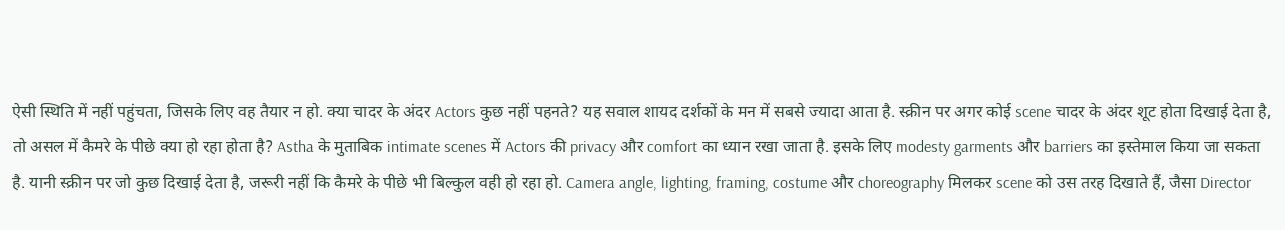ऐसी स्थिति में नहीं पहुंचता, जिसके लिए वह तैयार न हो. क्या चादर के अंदर Actors कुछ नहीं पहनते? यह सवाल शायद दर्शकों के मन में सबसे ज्यादा आता है. स्क्रीन पर अगर कोई scene चादर के अंदर शूट होता दिखाई देता है, तो असल में कैमरे के पीछे क्या हो रहा होता है? Astha के मुताबिक intimate scenes में Actors की privacy और comfort का ध्यान रखा जाता है. इसके लिए modesty garments और barriers का इस्तेमाल किया जा सकता है. यानी स्क्रीन पर जो कुछ दिखाई देता है, जरूरी नहीं कि कैमरे के पीछे भी बिल्कुल वही हो रहा हो. Camera angle, lighting, framing, costume और choreography मिलकर scene को उस तरह दिखाते हैं, जैसा Director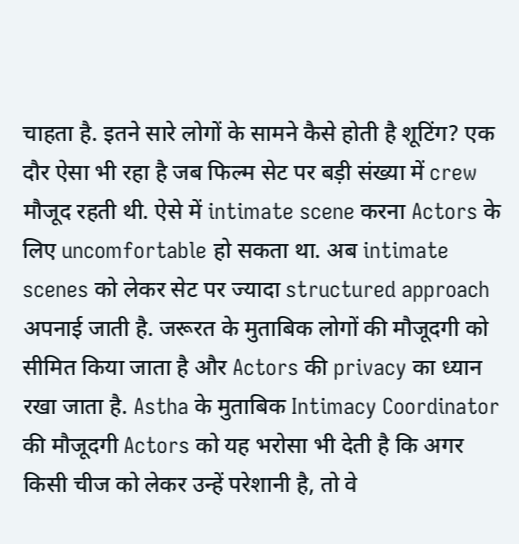चाहता है. इतने सारे लोगों के सामने कैसे होती है शूटिंग? एक दौर ऐसा भी रहा है जब फिल्म सेट पर बड़ी संख्या में crew मौजूद रहती थी. ऐसे में intimate scene करना Actors के लिए uncomfortable हो सकता था. अब intimate scenes को लेकर सेट पर ज्यादा structured approach अपनाई जाती है. जरूरत के मुताबिक लोगों की मौजूदगी को सीमित किया जाता है और Actors की privacy का ध्यान रखा जाता है. Astha के मुताबिक Intimacy Coordinator की मौजूदगी Actors को यह भरोसा भी देती है कि अगर किसी चीज को लेकर उन्हें परेशानी है, तो वे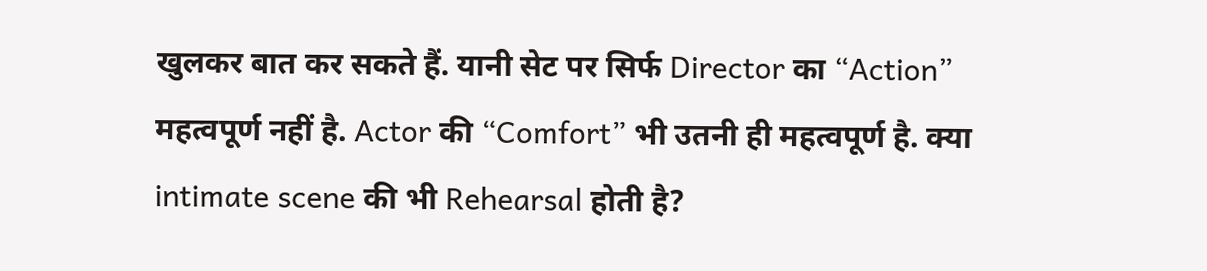खुलकर बात कर सकते हैं. यानी सेट पर सिर्फ Director का “Action” महत्वपूर्ण नहीं है. Actor की “Comfort” भी उतनी ही महत्वपूर्ण है. क्या intimate scene की भी Rehearsal होती है?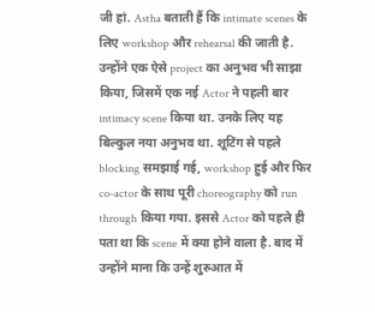जी हां. Astha बताती हैं कि intimate scenes के लिए workshop और rehearsal की जाती है. उन्होंने एक ऐसे project का अनुभव भी साझा किया, जिसमें एक नई Actor ने पहली बार intimacy scene किया था. उनके लिए यह बिल्कुल नया अनुभव था. शूटिंग से पहले blocking समझाई गई, workshop हुई और फिर co-actor के साथ पूरी choreography को run through किया गया. इससे Actor को पहले ही पता था कि scene में क्या होने वाला है. बाद में उन्होंने माना कि उन्हें शुरुआत में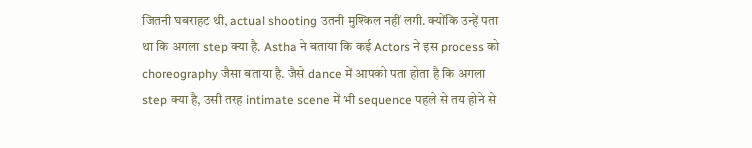जितनी घबराहट थी, actual shooting उतनी मुश्किल नहीं लगी. क्योंकि उन्हें पता था कि अगला step क्या है. Astha ने बताया कि कई Actors ने इस process को choreography जैसा बताया है. जैसे dance में आपको पता होता है कि अगला step क्या है, उसी तरह intimate scene में भी sequence पहले से तय होने से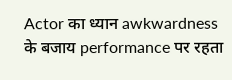Actor का ध्यान awkwardness के बजाय performance पर रहता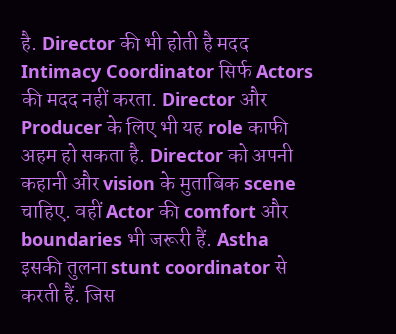है. Director की भी होती है मदद Intimacy Coordinator सिर्फ Actors की मदद नहीं करता. Director और Producer के लिए भी यह role काफी अहम हो सकता है. Director को अपनी कहानी और vision के मुताबिक scene चाहिए. वहीं Actor की comfort और boundaries भी जरूरी हैं. Astha इसकी तुलना stunt coordinator से करती हैं. जिस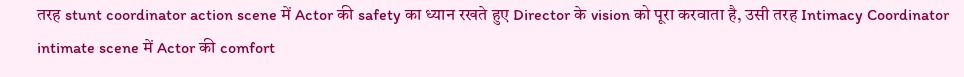तरह stunt coordinator action scene में Actor की safety का ध्यान रखते हुए Director के vision को पूरा करवाता है, उसी तरह Intimacy Coordinator intimate scene में Actor की comfort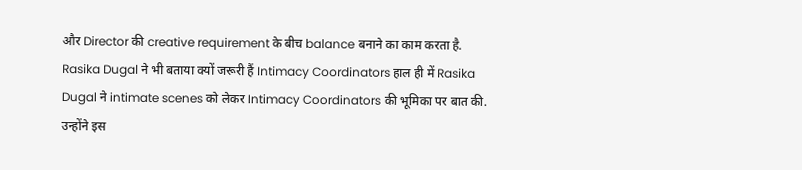और Director की creative requirement के बीच balance बनाने का काम करता है. Rasika Dugal ने भी बताया क्यों जरूरी हैं Intimacy Coordinators हाल ही में Rasika Dugal ने intimate scenes को लेकर Intimacy Coordinators की भूमिका पर बात की. उन्होंने इस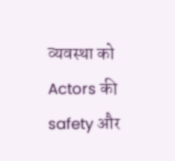व्यवस्था को Actors की safety और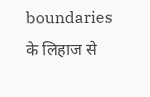boundaries के लिहाज से